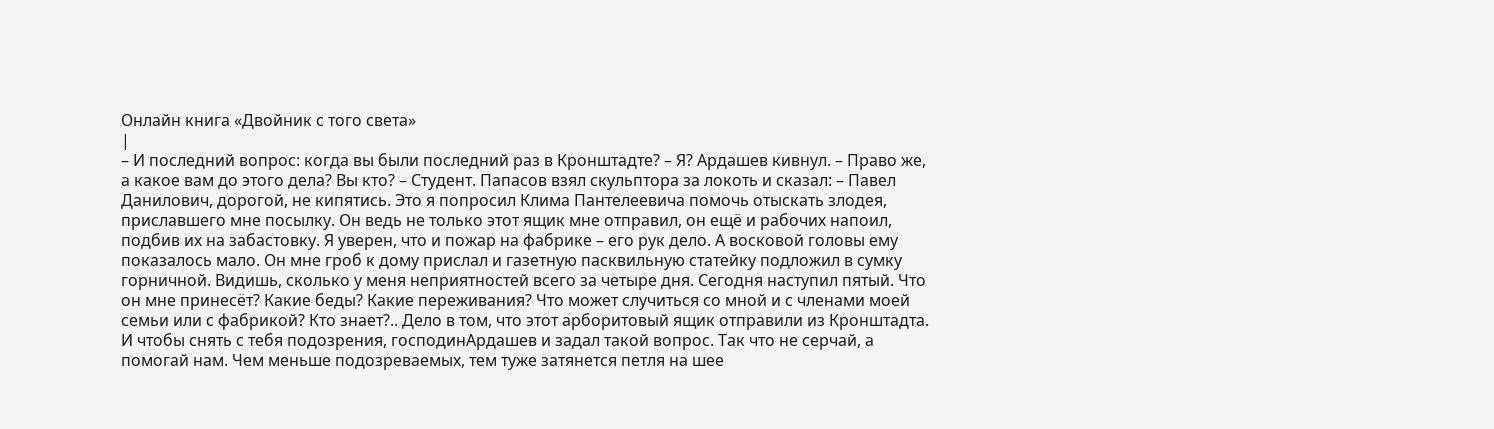Онлайн книга «Двойник с того света»
|
– И последний вопрос: когда вы были последний раз в Кронштадте? – Я? Ардашев кивнул. – Право же, а какое вам до этого дела? Вы кто? – Студент. Папасов взял скульптора за локоть и сказал: – Павел Данилович, дорогой, не кипятись. Это я попросил Клима Пантелеевича помочь отыскать злодея, приславшего мне посылку. Он ведь не только этот ящик мне отправил, он ещё и рабочих напоил, подбив их на забастовку. Я уверен, что и пожар на фабрике – его рук дело. А восковой головы ему показалось мало. Он мне гроб к дому прислал и газетную пасквильную статейку подложил в сумку горничной. Видишь, сколько у меня неприятностей всего за четыре дня. Сегодня наступил пятый. Что он мне принесёт? Какие беды? Какие переживания? Что может случиться со мной и с членами моей семьи или с фабрикой? Кто знает?.. Дело в том, что этот арборитовый ящик отправили из Кронштадта. И чтобы снять с тебя подозрения, господинАрдашев и задал такой вопрос. Так что не серчай, а помогай нам. Чем меньше подозреваемых, тем туже затянется петля на шее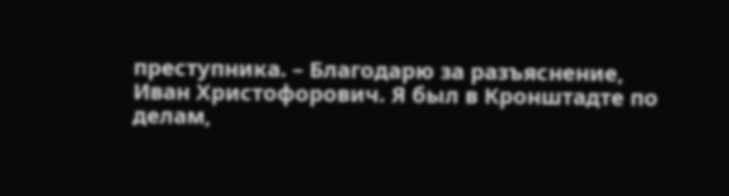преступника. – Благодарю за разъяснение, Иван Христофорович. Я был в Кронштадте по делам,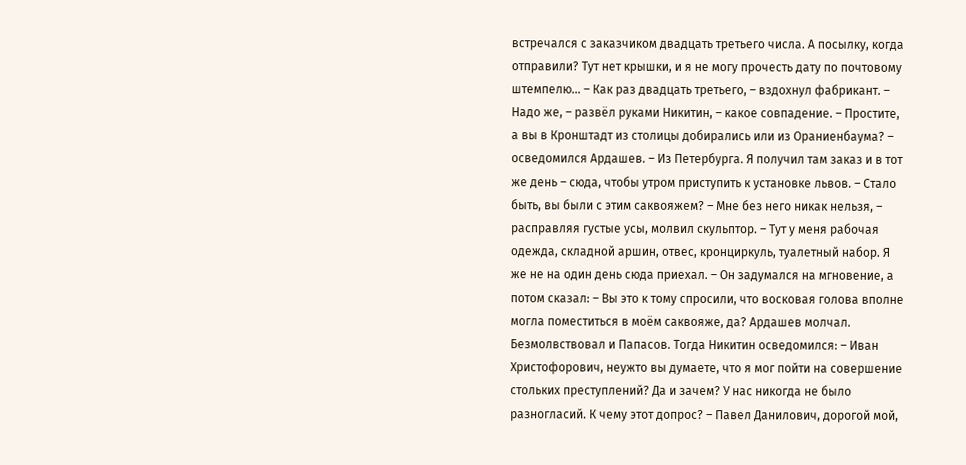встречался с заказчиком двадцать третьего числа. А посылку, когда отправили? Тут нет крышки, и я не могу прочесть дату по почтовому штемпелю… – Как раз двадцать третьего, – вздохнул фабрикант. – Надо же, – развёл руками Никитин, – какое совпадение. – Простите, а вы в Кронштадт из столицы добирались или из Ораниенбаума? – осведомился Ардашев. – Из Петербурга. Я получил там заказ и в тот же день – сюда, чтобы утром приступить к установке львов. – Стало быть, вы были с этим саквояжем? – Мне без него никак нельзя, – расправляя густые усы, молвил скульптор. – Тут у меня рабочая одежда, складной аршин, отвес, кронциркуль, туалетный набор. Я же не на один день сюда приехал. – Он задумался на мгновение, а потом сказал: – Вы это к тому спросили, что восковая голова вполне могла поместиться в моём саквояже, да? Ардашев молчал. Безмолвствовал и Папасов. Тогда Никитин осведомился: – Иван Христофорович, неужто вы думаете, что я мог пойти на совершение стольких преступлений? Да и зачем? У нас никогда не было разногласий. К чему этот допрос? – Павел Данилович, дорогой мой,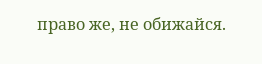право же, не обижайся.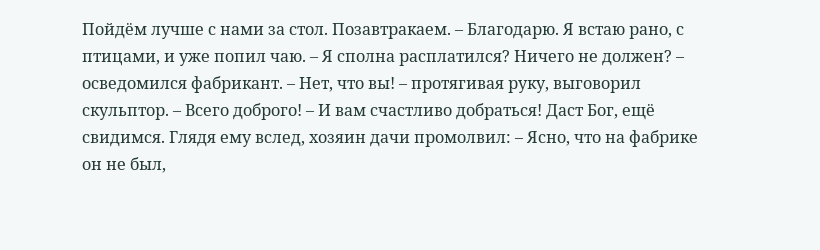Пойдём лучше с нами за стол. Позавтракаем. – Благодарю. Я встаю рано, с птицами, и уже попил чаю. – Я сполна расплатился? Ничего не должен? – осведомился фабрикант. – Нет, что вы! – протягивая руку, выговорил скульптор. – Всего доброго! – И вам счастливо добраться! Даст Бог, ещё свидимся. Глядя ему вслед, хозяин дачи промолвил: – Ясно, что на фабрике он не был,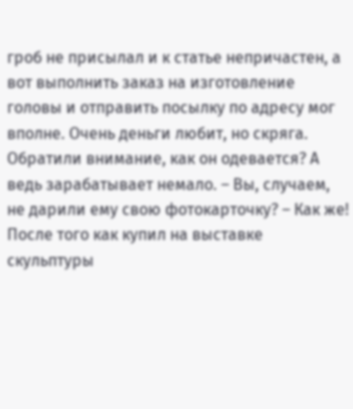гроб не присылал и к статье непричастен, а вот выполнить заказ на изготовление головы и отправить посылку по адресу мог вполне. Очень деньги любит, но скряга. Обратили внимание, как он одевается? А ведь зарабатывает немало. – Вы, случаем, не дарили ему свою фотокарточку? – Как же! После того как купил на выставке скульптуры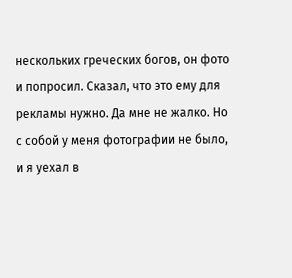нескольких греческих богов, он фото и попросил. Сказал, что это ему для рекламы нужно. Да мне не жалко. Но с собой у меня фотографии не было, и я уехал в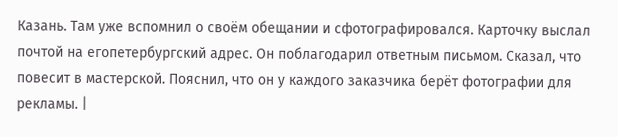Казань. Там уже вспомнил о своём обещании и сфотографировался. Карточку выслал почтой на егопетербургский адрес. Он поблагодарил ответным письмом. Сказал, что повесит в мастерской. Пояснил, что он у каждого заказчика берёт фотографии для рекламы. |